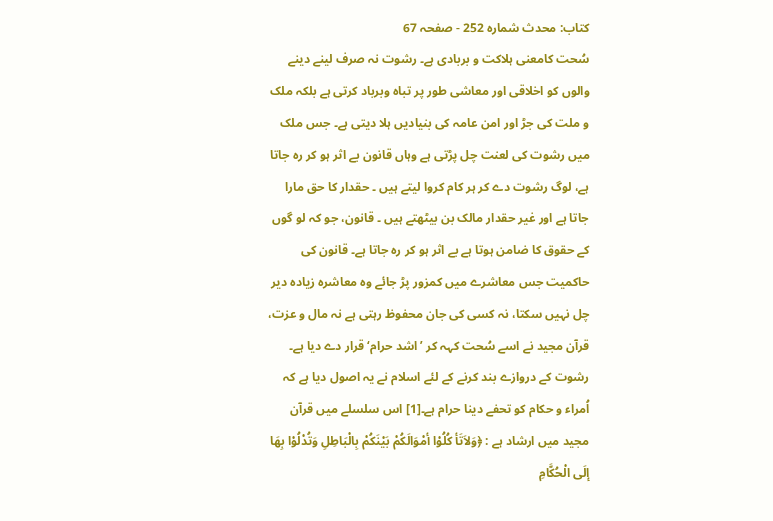کتاب: محدث شمارہ 252 - صفحہ 67
سُحت کامعنی ہلاکت و بربادی ہے۔ رشوت نہ صرف لینے دینے والوں کو اخلاقی اور معاشی طور پر تباہ وبرباد کرتی ہے بلکہ ملک و ملت کی جڑ اور امن عامہ کی بنیادیں ہلا دیتی ہے۔ جس ملک میں رشوت کی لعنت چل پڑتی ہے وہاں قانون بے اثر ہو کر رہ جاتا ہے، لوگ رشوت دے کر ہر کام کروا لیتے ہیں ۔ حقدار کا حق مارا جاتا ہے اور غیر حقدار مالک بن بیٹھتے ہیں ۔ قانون، جو کہ لو گوں کے حقوق کا ضامن ہوتا ہے بے اثر ہو کر رہ جاتا ہے۔ قانون کی حاکمیت جس معاشرے میں کمزور پڑ جائے وہ معاشرہ زیادہ دیر چل نہیں سکتا، نہ کسی کی جان محفوظ رہتی ہے نہ مال و عزت، قرآن مجید نے اسے سُحت کہہ کر ’اشد حرام‘ قرار دے دیا ہے۔ رشوت کے دروازے بند کرنے کے لئے اسلام نے یہ اصول دیا ہے کہ اُمراء و حکام کو تحفے دینا حرام ہے۔[1] اس سلسلے میں قرآن مجید میں ارشاد ہے : ﴿وَلاَتَأ کُلُوْا أمْوَالَکُمْ بَيْنَکُمْ بِالْبَاطِلِ وَتُدْلُوْا بِهَا إلَی الْحُکَّامِ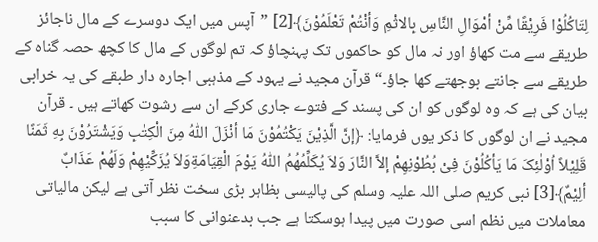لِتَاکُلُوْا فَرِيْقًا مِّنْ أمْوَالِ النَّاسِ بِالاثْمِ وَأنْتُمْ تَعْلَمُوْنَ﴾[2] ”آپس میں ایک دوسرے کے مال ناجائز طریقے سے مت کھاؤ اور نہ مال کو حاکموں تک پہنچاؤ کہ تم لوگوں کے مال کا کچھ حصہ گناہ کے طریقے سے جانتے بوجھتے کھا جاؤ۔“ قرآن مجید نے یہود کے مذہبی اجارہ دار طبقے کی یہ خرابی بیان کی ہے کہ وہ لوگوں کو ان کی پسند کے فتوے جاری کرکے ان سے رشوت کھاتے ہیں ۔ قرآن مجید نے ان لوگوں کا ذکر یوں فرمایا: ﴿إنَّ الَّذِيْنَ يَکْتُمُوْنَ مَا أنْزَلَ اللّٰهُ مِنَ الْکِتٰبِ وَيَشْتَرُوْنَ بِهِ ثَمَنًا قَلِيْلاً اُوْلٰئِکَ مَا يَأکُلُوْنَ فِیْ بُطُوْنِهِمْ إلاَّ النَّارَ وَلاَ يُکَلِّمُهُمُ اللّٰهُ يَوْمَ الْقِيَامَةِوَلاَ يُزَکِّيْهِمْ وَلَهُمْ عَذَابٌ ألِيْمٌ﴾[3] نبی کریم صلی اللہ علیہ وسلم کی پالیسی بظاہر بڑی سخت نظر آتی ہے لیکن مالیاتی معاملات میں نظم اسی صورت میں پیدا ہوسکتا ہے جب بدعنوانی کا سبب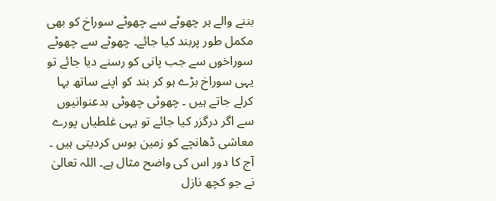بننے والے ہر چھوٹے سے چھوٹے سوراخ کو بھی مکمل طور پربند کیا جائے۔ چھوٹے سے چھوٹے سوراخوں سے جب پانی کو رسنے دیا جائے تو یہی سوراخ بڑے ہو کر بند کو اپنے ساتھ بہا کرلے جاتے ہیں ۔ چھوٹی چھوٹی بدعنوانیوں سے اگر درگزر کیا جائے تو یہی غلطیاں پورے معاشی ڈھانچے کو زمین بوس کردیتی ہیں ۔ آج کا دور اس کی واضح مثال ہے۔ اللہ تعالیٰ نے جو کچھ نازل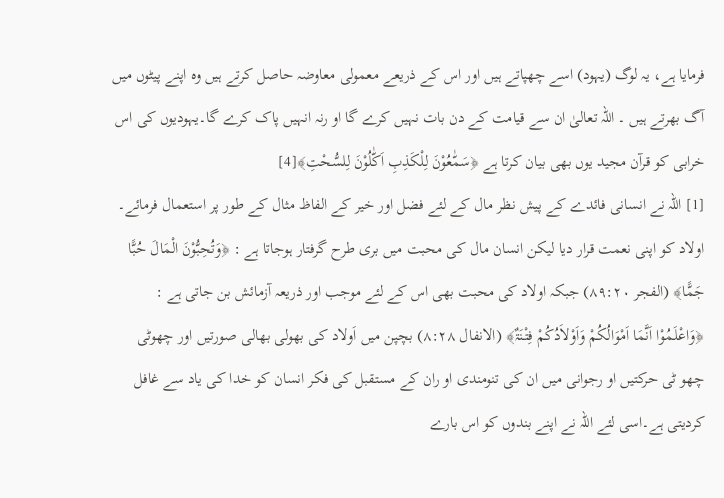فرمایا ہے، یہ لوگ (یہود) اسے چھپاتے ہیں اور اس کے ذریعے معمولی معاوضہ حاصل کرتے ہیں وہ اپنے پیٹوں میں آگ بھرتے ہیں ۔ اللہ تعالیٰ ان سے قیامت کے دن بات نہیں کرے گا او رنہ انہیں پاک کرے گا۔یہودیوں کی اس خرابی کو قرآن مجید یوں بھی بیان کرتا ہے ﴿سَمّٰعُوْنَ لِلْکَذِبِ اَکّٰلُوْنَ لِلسُّحْتِ﴾[4]
[1] اللہ نے انسانی فائدے کے پیش نظر مال کے لئے فضل اور خیر کے الفاظ مثال کے طور پر استعمال فرمائے۔ اولاد کو اپنی نعمت قرار دیا لیکن انسان مال کی محبت میں بری طرح گرفتار ہوجاتا ہے : ﴿وَتُحِبُّوْنَ الْمَالَ حُبًّا جَمًّا﴾ (الفجر ۸۹:۲۰) جبکہ اولاد کی محبت بھی اس کے لئے موجب اور ذریعہ آزمائش بن جاتی ہے : ﴿وَاعْلَمُوْا اَنَّمَا اَمْوَالُکُمْ وَاَوْلاَدُکُمْ فِتْنَۃٌ﴾ (الانفال ۸:۲۸) بچپن میں اَولاد کی بھولی بھالی صورتیں اور چھوٹی چھو ٹی حرکتیں او رجوانی میں ان کی تنومندی او ران کے مستقبل کی فکر انسان کو خدا کی یاد سے غافل کردیتی ہے۔اسی لئے اللہ نے اپنے بندوں کو اس بارے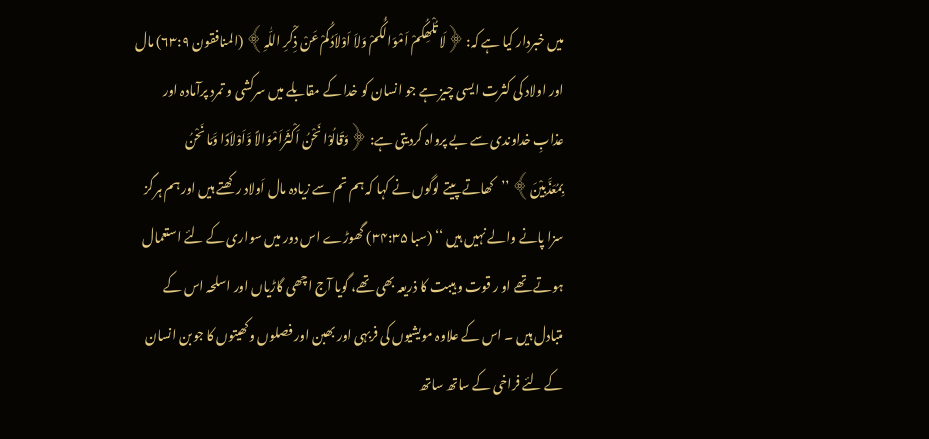میں خبردار کیا ہے کہ: ﴿لَا تُلْھِکُمْ اَمْوَالُکُمْ وَلاَ اَوْلاَدُکُمْ عَنْ ذِکْرِ اللّٰہِ﴾ (المنافقون ۶۳:۹) مال اور اولاد کی کثرت ایسی چیز ہے جو انسان کو خدا کے مقابلے میں سرکشی و تمرد پرآمادہ اور عذابِ خداوندی سے بے پرواہ کردیتی ہے: ﴿وَقَالُوْا نَحْنُ اَکْثَرُاَمْوَالاً وَّاَوْلاَدًا وَّمَا نَحْنُ بِمُعَذَّبِیْنَ﴾ ’’کھاتے پیتے لوگوں نے کہا کہ ہم تم سے زیادہ مال اَولاد رکھتے ہیں اور ہم ہرگز سزا پانے والے نہیں ہیں ‘‘ (سبا ۳۴:۳۵) گھوڑے اس دور میں سواری کے لئے استعمال ہوتے تھے او ر قوت و ہیبت کا ذریعہ بھی تھے، گویا آج اچھی گاڑیاں اور اسلحہ اس کے متبادل ہیں ۔ اس کے علاوہ مویشیوں کی فربہی اور بھبن اور فصلوں وکھیتوں کا جوبن انسان کے لئے فراخی کے ساتھ ساتھ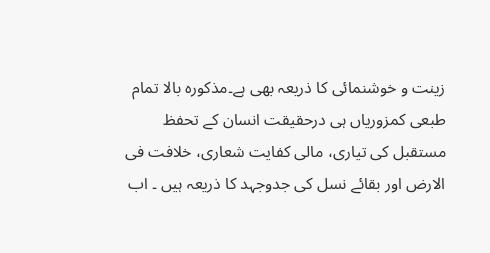زینت و خوشنمائی کا ذریعہ بھی ہے۔مذکورہ بالا تمام طبعی کمزوریاں ہی درحقیقت انسان کے تحفظ مستقبل کی تیاری، مالی کفایت شعاری، خلافت فی الارض اور بقائے نسل کی جدوجہد کا ذریعہ ہیں ۔ اب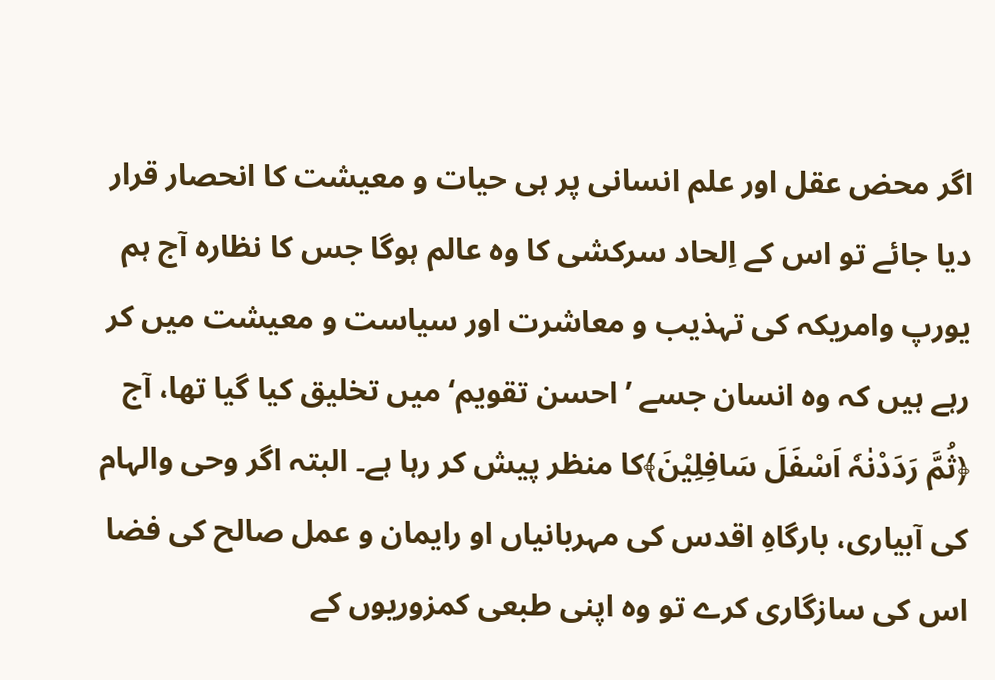اگر محض عقل اور علم انسانی پر ہی حیات و معیشت کا انحصار قرار دیا جائے تو اس کے اِلحاد سرکشی کا وہ عالم ہوگا جس کا نظارہ آج ہم یورپ وامریکہ کی تہذیب و معاشرت اور سیاست و معیشت میں کر رہے ہیں کہ وہ انسان جسے ’احسن تقویم‘ میں تخلیق کیا گیا تھا، آج ﴿ثُمَّ رَدَدْنٰہٗ اَسْفَلَ سَافِلِیْنَ﴾کا منظر پیش کر رہا ہے۔ البتہ اگر وحی والہام کی آبیاری، بارگاہِ اقدس کی مہربانیاں او رایمان و عمل صالح کی فضا اس کی سازگاری کرے تو وہ اپنی طبعی کمزوریوں کے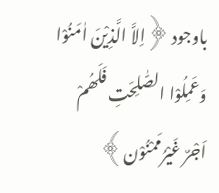باوجود ﴿اِلاَّ الَّذِیْنَ اٰمَنُوْا وَعَمِلُوْا الصّٰلِحَتِ فَلَھُمْ اَجْرٌ غَیْرُمَمْنُوْن﴾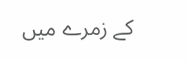کے زمرے میں